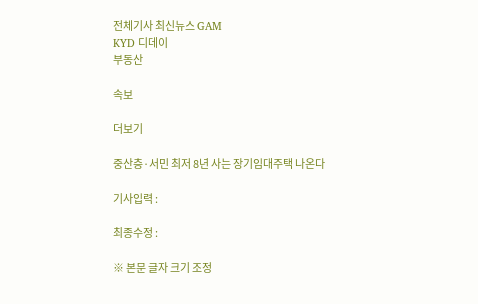전체기사 최신뉴스 GAM
KYD 디데이
부동산

속보

더보기

중산층·서민 최저 8년 사는 장기임대주택 나온다

기사입력 :

최종수정 :

※ 본문 글자 크기 조정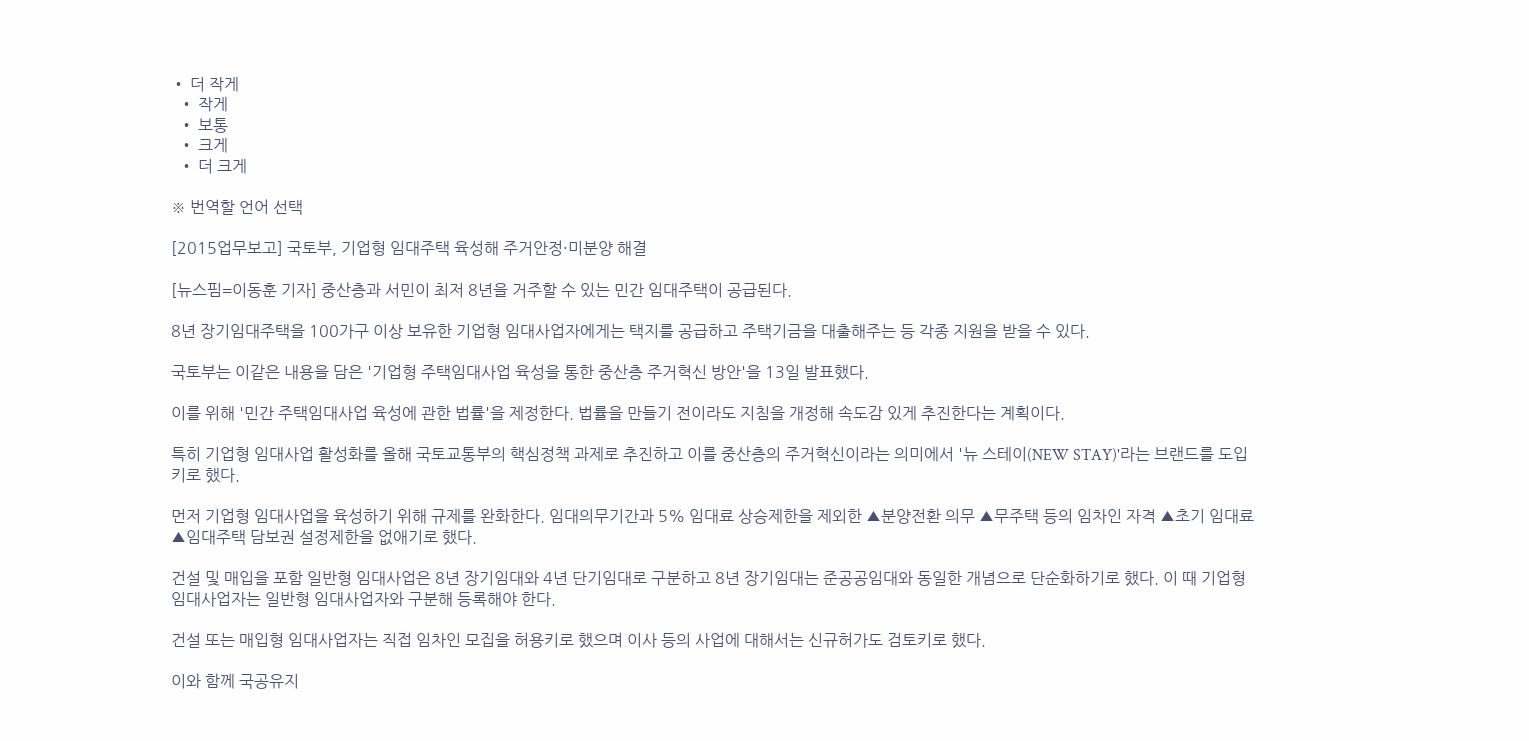• 더 작게
  • 작게
  • 보통
  • 크게
  • 더 크게

※ 번역할 언어 선택

[2015업무보고] 국토부, 기업형 임대주택 육성해 주거안정·미분양 해결

[뉴스핌=이동훈 기자] 중산층과 서민이 최저 8년을 거주할 수 있는 민간 임대주택이 공급된다.

8년 장기임대주택을 100가구 이상 보유한 기업형 임대사업자에게는 택지를 공급하고 주택기금을 대출해주는 등 각종 지원을 받을 수 있다.

국토부는 이같은 내용을 담은 '기업형 주택임대사업 육성을 통한 중산층 주거혁신 방안'을 13일 발표했다.

이를 위해 '민간 주택임대사업 육성에 관한 법률'을 제정한다. 법률을 만들기 전이라도 지침을 개정해 속도감 있게 추진한다는 계획이다.

특히 기업형 임대사업 활성화를 올해 국토교통부의 핵심정책 과제로 추진하고 이를 중산층의 주거혁신이라는 의미에서 '뉴 스테이(NEW STAY)'라는 브랜드를 도입키로 했다.

먼저 기업형 임대사업을 육성하기 위해 규제를 완화한다. 임대의무기간과 5% 임대료 상승제한을 제외한 ▲분양전환 의무 ▲무주택 등의 임차인 자격 ▲초기 임대료 ▲임대주택 담보권 설정제한을 없애기로 했다.

건설 및 매입을 포함 일반형 임대사업은 8년 장기임대와 4년 단기임대로 구분하고 8년 장기임대는 준공공임대와 동일한 개념으로 단순화하기로 했다. 이 때 기업형 임대사업자는 일반형 임대사업자와 구분해 등록해야 한다.

건설 또는 매입형 임대사업자는 직접 임차인 모집을 허용키로 했으며 이사 등의 사업에 대해서는 신규허가도 검토키로 했다.

이와 함께 국공유지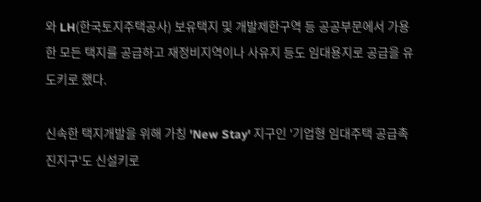와 LH(한국토지주택공사) 보유택지 및 개발제한구역 등 공공부문에서 가용한 모든 택지를 공급하고 재정비지역이나 사유지 등도 임대용지로 공급을 유도키로 했다.

신속한 택지개발을 위해 가칭 'New Stay' 지구인 '기업형 임대주택 공급촉진지구'도 신설키로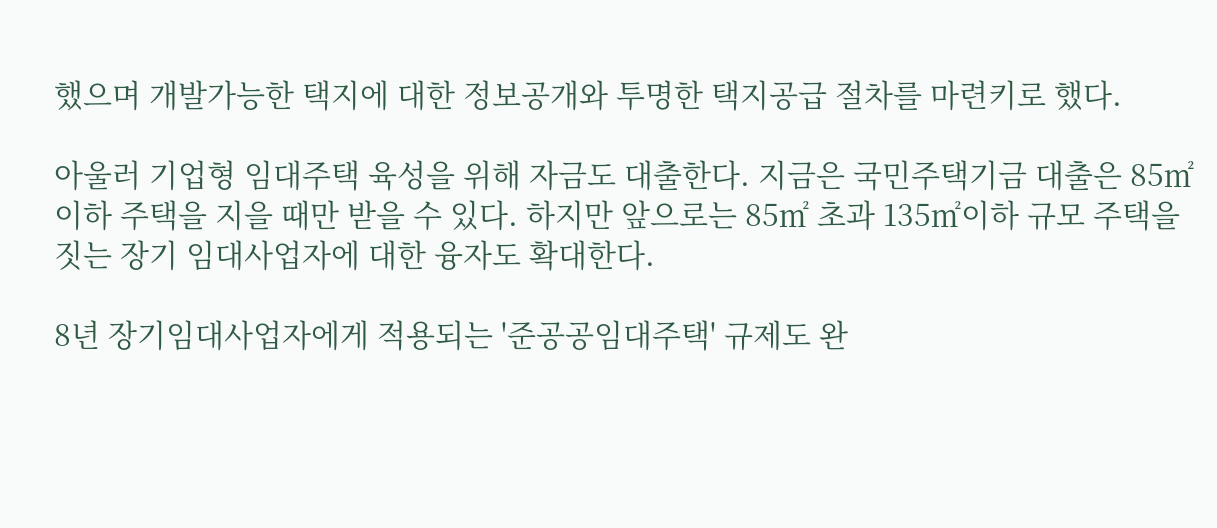했으며 개발가능한 택지에 대한 정보공개와 투명한 택지공급 절차를 마련키로 했다.

아울러 기업형 임대주택 육성을 위해 자금도 대출한다. 지금은 국민주택기금 대출은 85㎡ 이하 주택을 지을 때만 받을 수 있다. 하지만 앞으로는 85㎡ 초과 135㎡이하 규모 주택을 짓는 장기 임대사업자에 대한 융자도 확대한다.

8년 장기임대사업자에게 적용되는 '준공공임대주택' 규제도 완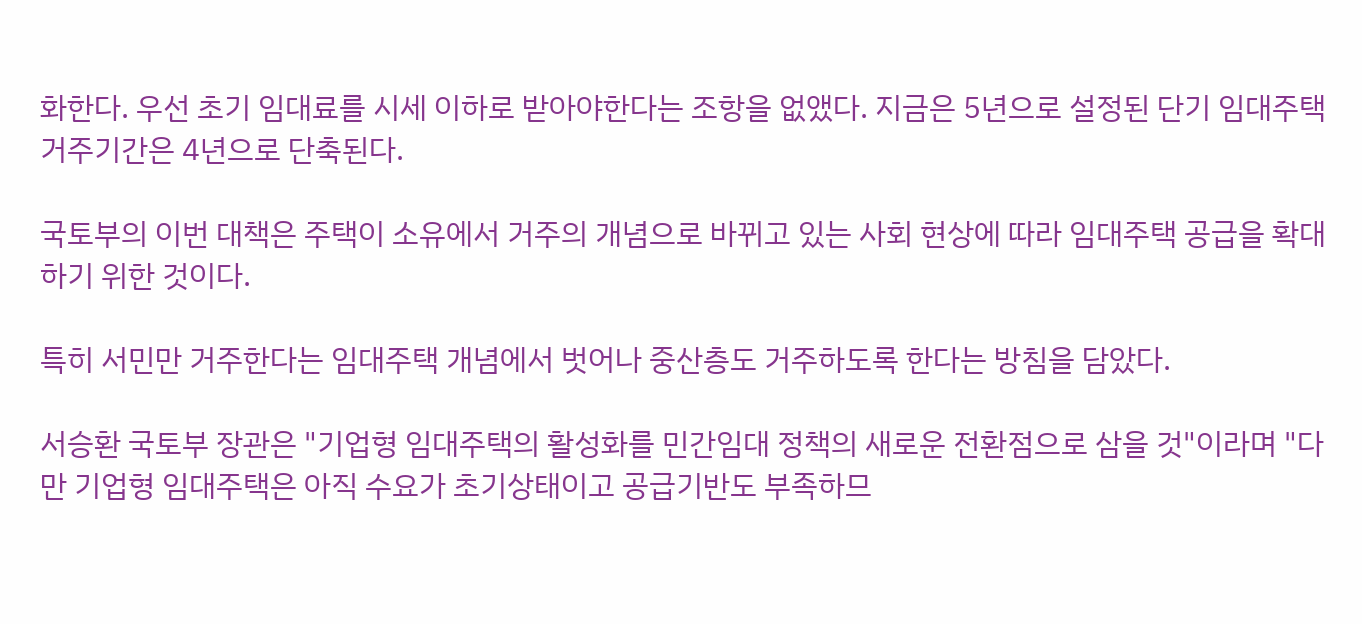화한다. 우선 초기 임대료를 시세 이하로 받아야한다는 조항을 없앴다. 지금은 5년으로 설정된 단기 임대주택 거주기간은 4년으로 단축된다.

국토부의 이번 대책은 주택이 소유에서 거주의 개념으로 바뀌고 있는 사회 현상에 따라 임대주택 공급을 확대하기 위한 것이다.

특히 서민만 거주한다는 임대주택 개념에서 벗어나 중산층도 거주하도록 한다는 방침을 담았다.

서승환 국토부 장관은 "기업형 임대주택의 활성화를 민간임대 정책의 새로운 전환점으로 삼을 것"이라며 "다만 기업형 임대주택은 아직 수요가 초기상태이고 공급기반도 부족하므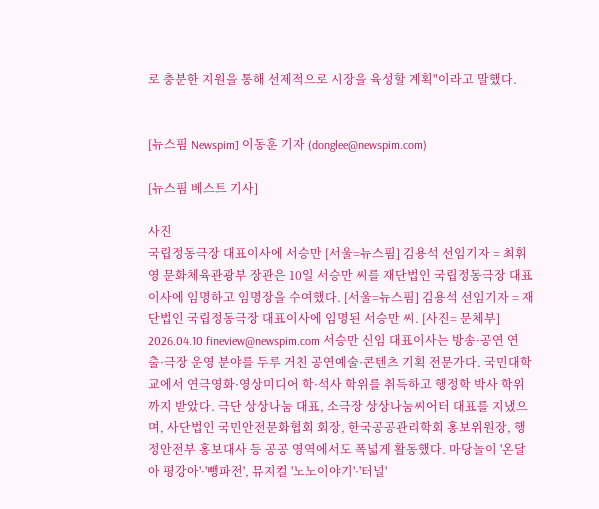로 충분한 지원을 통해 선제적으로 시장을 육성할 계획"이라고 말했다.


[뉴스핌 Newspim] 이동훈 기자 (donglee@newspim.com)

[뉴스핌 베스트 기사]

사진
국립정동극장 대표이사에 서승만 [서울=뉴스핌] 김용석 선임기자 = 최휘영 문화체육관광부 장관은 10일 서승만 씨를 재단법인 국립정동극장 대표이사에 임명하고 임명장을 수여했다. [서울=뉴스핌] 김용석 선임기자 = 재단법인 국립정동극장 대표이사에 임명된 서승만 씨. [사진= 문체부] 2026.04.10 fineview@newspim.com 서승만 신임 대표이사는 방송·공연 연출·극장 운영 분야를 두루 거친 공연예술·콘텐츠 기획 전문가다. 국민대학교에서 연극영화·영상미디어 학·석사 학위를 취득하고 행정학 박사 학위까지 받았다. 극단 상상나눔 대표, 소극장 상상나눔씨어터 대표를 지냈으며, 사단법인 국민안전문화협회 회장, 한국공공관리학회 홍보위원장, 행정안전부 홍보대사 등 공공 영역에서도 폭넓게 활동했다. 마당놀이 '온달아 평강아'·'뺑파전', 뮤지컬 '노노이야기'·'터널'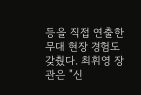등을 직접 연출한 무대 현장 경험도 갖췄다. 최휘영 장관은 "신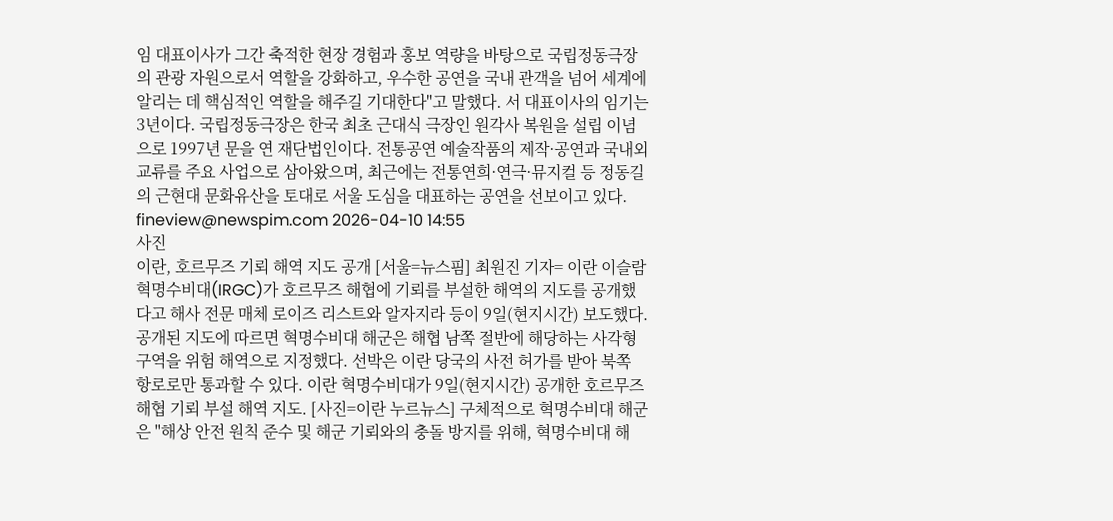임 대표이사가 그간 축적한 현장 경험과 홍보 역량을 바탕으로 국립정동극장의 관광 자원으로서 역할을 강화하고, 우수한 공연을 국내 관객을 넘어 세계에 알리는 데 핵심적인 역할을 해주길 기대한다"고 말했다. 서 대표이사의 임기는 3년이다. 국립정동극장은 한국 최초 근대식 극장인 원각사 복원을 설립 이념으로 1997년 문을 연 재단법인이다. 전통공연 예술작품의 제작·공연과 국내외 교류를 주요 사업으로 삼아왔으며, 최근에는 전통연희·연극·뮤지컬 등 정동길의 근현대 문화유산을 토대로 서울 도심을 대표하는 공연을 선보이고 있다. fineview@newspim.com 2026-04-10 14:55
사진
이란, 호르무즈 기뢰 해역 지도 공개 [서울=뉴스핌] 최원진 기자= 이란 이슬람혁명수비대(IRGC)가 호르무즈 해협에 기뢰를 부설한 해역의 지도를 공개했다고 해사 전문 매체 로이즈 리스트와 알자지라 등이 9일(현지시간) 보도했다. 공개된 지도에 따르면 혁명수비대 해군은 해협 남쪽 절반에 해당하는 사각형 구역을 위험 해역으로 지정했다. 선박은 이란 당국의 사전 허가를 받아 북쪽 항로로만 통과할 수 있다. 이란 혁명수비대가 9일(현지시간) 공개한 호르무즈 해협 기뢰 부설 해역 지도. [사진=이란 누르뉴스] 구체적으로 혁명수비대 해군은 "해상 안전 원칙 준수 및 해군 기뢰와의 충돌 방지를 위해, 혁명수비대 해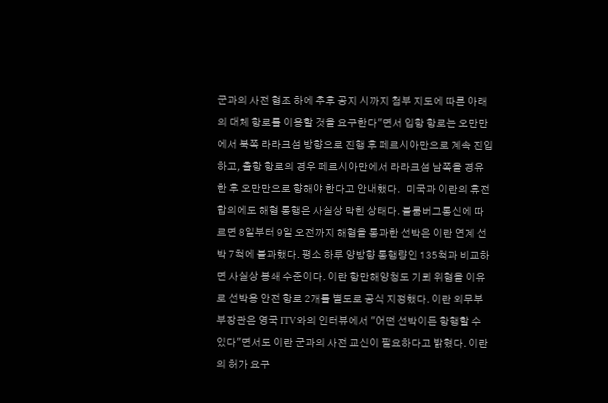군과의 사전 협조 하에 추후 공지 시까지 첨부 지도에 따른 아래의 대체 항로를 이용할 것을 요구한다"면서 입항 항로는 오만만에서 북쪽 라라크섬 방향으로 진행 후 페르시아만으로 계속 진입하고, 출항 항로의 경우 페르시아만에서 라라크섬 남쪽을 경유한 후 오만만으로 향해야 한다고 안내했다.   미국과 이란의 휴전 합의에도 해협 통행은 사실상 막힌 상태다. 블룸버그통신에 따르면 8일부터 9일 오전까지 해협을 통과한 선박은 이란 연계 선박 7척에 불과했다. 평소 하루 양방향 통행량인 135척과 비교하면 사실상 봉쇄 수준이다. 이란 항만해양청도 기뢰 위협을 이유로 선박용 안전 항로 2개를 별도로 공식 지정했다. 이란 외무부 부장관은 영국 ITV와의 인터뷰에서 "어떤 선박이든 항행할 수 있다"면서도 이란 군과의 사전 교신이 필요하다고 밝혔다. 이란의 허가 요구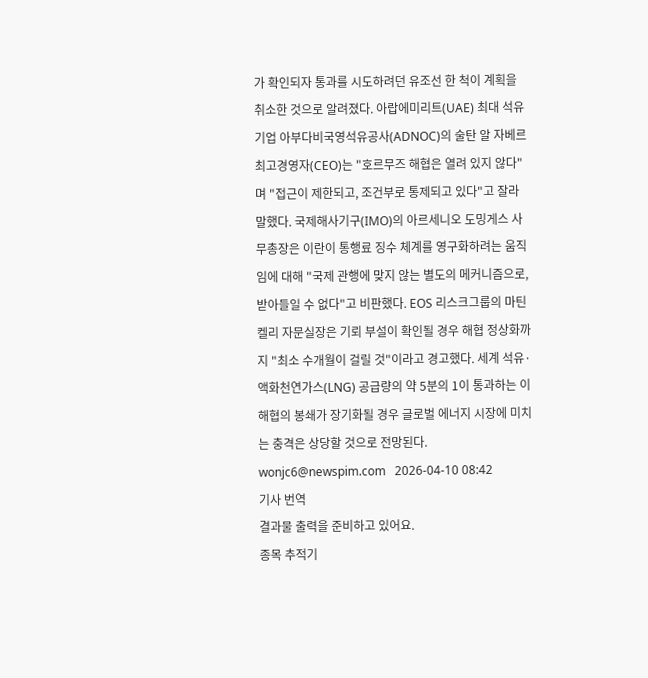가 확인되자 통과를 시도하려던 유조선 한 척이 계획을 취소한 것으로 알려졌다. 아랍에미리트(UAE) 최대 석유기업 아부다비국영석유공사(ADNOC)의 술탄 알 자베르 최고경영자(CEO)는 "호르무즈 해협은 열려 있지 않다"며 "접근이 제한되고, 조건부로 통제되고 있다"고 잘라 말했다. 국제해사기구(IMO)의 아르세니오 도밍게스 사무총장은 이란이 통행료 징수 체계를 영구화하려는 움직임에 대해 "국제 관행에 맞지 않는 별도의 메커니즘으로, 받아들일 수 없다"고 비판했다. EOS 리스크그룹의 마틴 켈리 자문실장은 기뢰 부설이 확인될 경우 해협 정상화까지 "최소 수개월이 걸릴 것"이라고 경고했다. 세계 석유·액화천연가스(LNG) 공급량의 약 5분의 1이 통과하는 이 해협의 봉쇄가 장기화될 경우 글로벌 에너지 시장에 미치는 충격은 상당할 것으로 전망된다. wonjc6@newspim.com   2026-04-10 08:42
기사 번역
결과물 출력을 준비하고 있어요.
종목 추적기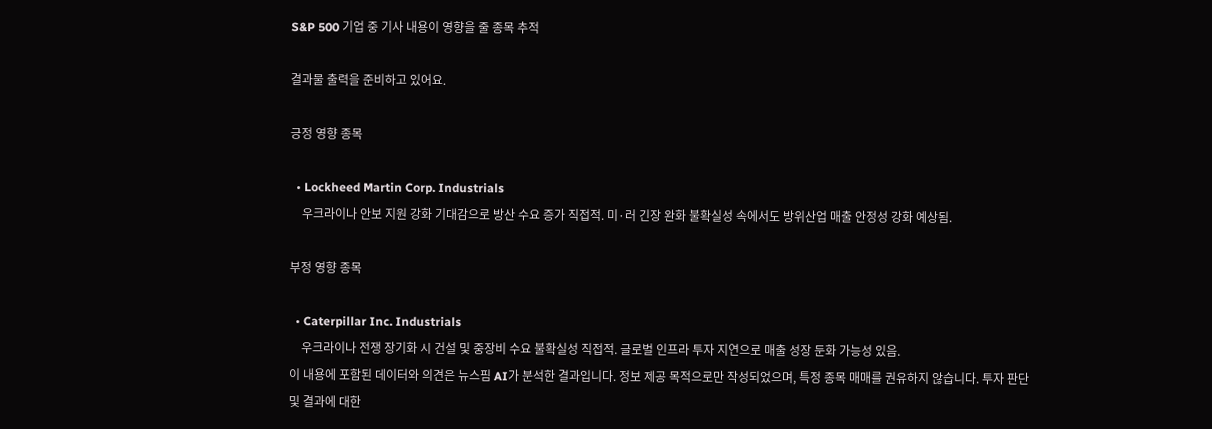S&P 500 기업 중 기사 내용이 영향을 줄 종목 추적

결과물 출력을 준비하고 있어요.

긍정 영향 종목

  • Lockheed Martin Corp. Industrials
    우크라이나 안보 지원 강화 기대감으로 방산 수요 증가 직접적. 미·러 긴장 완화 불확실성 속에서도 방위산업 매출 안정성 강화 예상됨.

부정 영향 종목

  • Caterpillar Inc. Industrials
    우크라이나 전쟁 장기화 시 건설 및 중장비 수요 불확실성 직접적. 글로벌 인프라 투자 지연으로 매출 성장 둔화 가능성 있음.
이 내용에 포함된 데이터와 의견은 뉴스핌 AI가 분석한 결과입니다. 정보 제공 목적으로만 작성되었으며, 특정 종목 매매를 권유하지 않습니다. 투자 판단 및 결과에 대한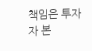책임은 투자자 본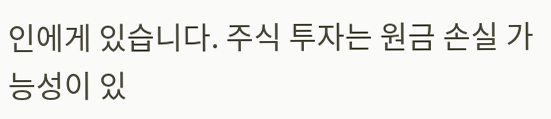인에게 있습니다. 주식 투자는 원금 손실 가능성이 있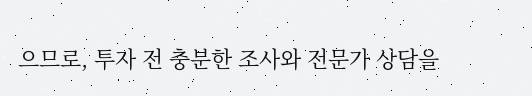으므로, 투자 전 충분한 조사와 전문가 상담을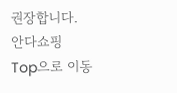권장합니다.
안다쇼핑
Top으로 이동